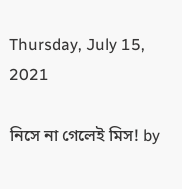Thursday, July 15, 2021

নিসে না গেলেই মিস! by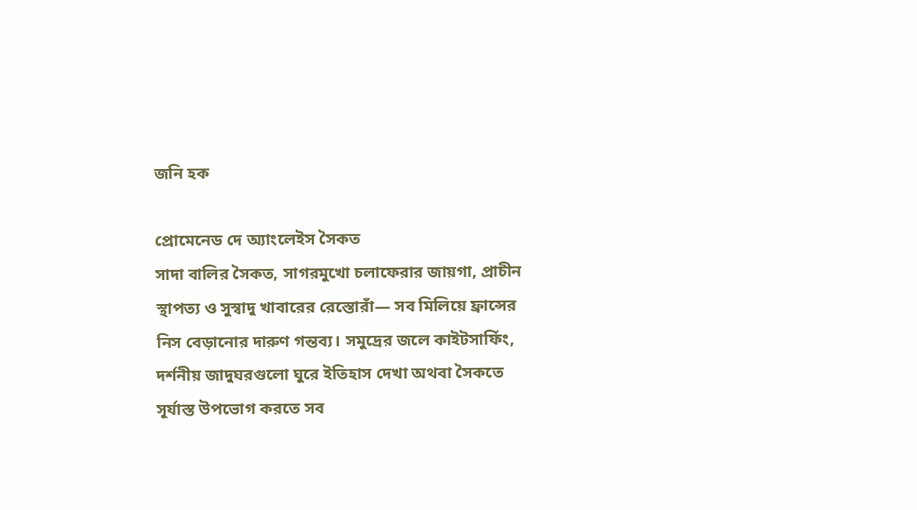জনি হক

প্রোমেনেড দে অ্যাংলেইস সৈকত
সাদা বালির সৈকত, সাগরমুখো চলাফেরার জায়গা, প্রাচীন স্থাপত্য ও সুস্বাদু খাবারের রেস্তোরাঁ— সব মিলিয়ে ফ্রান্সের নিস বেড়ানোর দারুণ গন্তব্য। সমুদ্রের জলে কাইটসার্ফিং, দর্শনীয় জাদুঘরগুলো ঘুরে ইতিহাস দেখা অথবা সৈকতে সূর্যাস্ত উপভোগ করতে সব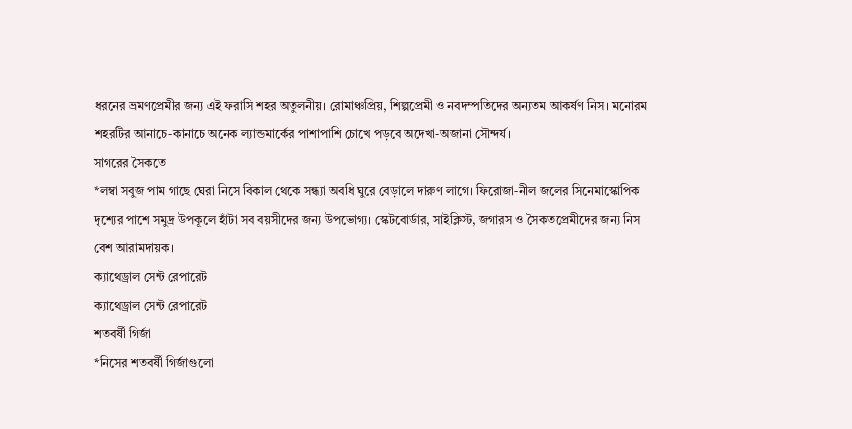ধরনের ভ্রমণপ্রেমীর জন্য এই ফরাসি শহর অতুলনীয়। রোমাঞ্চপ্রিয়, শিল্পপ্রেমী ও নবদম্পতিদের অন্যতম আকর্ষণ নিস। মনোরম শহরটির আনাচে-কানাচে অনেক ল্যান্ডমার্কের পাশাপাশি চোখে পড়বে অদেখা-অজানা সৌন্দর্য।
সাগরের সৈকতে
*লম্বা সবুজ পাম গাছে ঘেরা নিসে বিকাল থেকে সন্ধ্যা অবধি ঘুরে বেড়ালে দারুণ লাগে। ফিরোজা-নীল জলের সিনেমাস্কোপিক দৃশ্যের পাশে সমুদ্র উপকূলে হাঁটা সব বয়সীদের জন্য উপভোগ্য। স্কেটবোর্ডার, সাইক্লিস্ট, জগারস ও সৈকতপ্রেমীদের জন্য নিস বেশ আরামদায়ক।
ক্যাথেড্রাল সেন্ট রেপারেট
ক্যাথেড্রাল সেন্ট রেপারেট
শতবর্ষী গির্জা
*নিসের শতবর্ষী গির্জাগুলো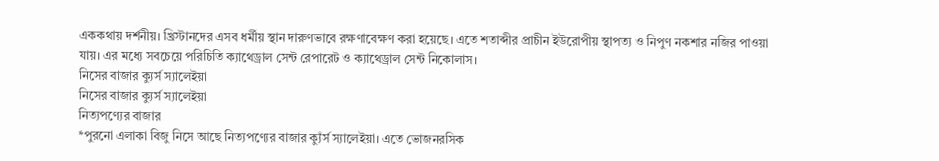এককথায় দর্শনীয়। খ্রিস্টানদের এসব ধর্মীয় স্থান দারুণভাবে রক্ষণাবেক্ষণ করা হয়েছে। এতে শতাব্দীর প্রাচীন ইউরোপীয় স্থাপত্য ও নিপুণ নকশার নজির পাওয়া যায়। এর মধ্যে সবচেয়ে পরিচিতি ক্যাথেড্রাল সেন্ট রেপারেট ও ক্যাথেড্রাল সেন্ট নিকোলাস।
নিসের বাজার ক্যুর্স স্যালেইয়া
নিসের বাজার ক্যুর্স স্যালেইয়া
নিত্যপণ্যের বাজার
*পুরনো এলাকা বিজু নিসে আছে নিত্যপণ্যের বাজার ক্যুঁর্স স্যালেইয়া। এতে ভোজনরসিক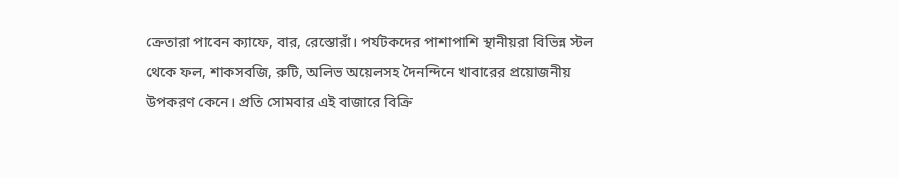ক্রেতারা পাবেন ক্যাফে, বার, রেস্তোরাঁ। পর্যটকদের পাশাপাশি স্থানীয়রা বিভিন্ন স্টল থেকে ফল, শাকসবজি, রুটি, অলিভ অয়েলসহ দৈনন্দিনে খাবারের প্রয়োজনীয় উপকরণ কেনে। প্রতি সোমবার এই বাজারে বিক্রি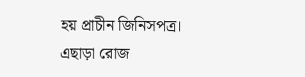হয় প্রাচীন জিনিসপত্র। এছাড়া রোজ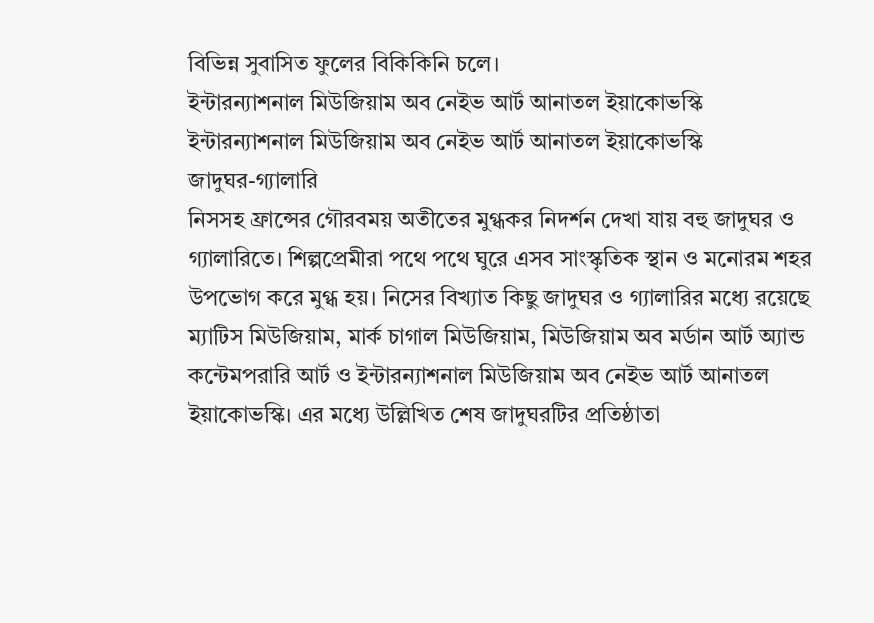বিভিন্ন সুবাসিত ফুলের বিকিকিনি চলে।
ইন্টারন্যাশনাল মিউজিয়াম অব নেইভ আর্ট আনাতল ইয়াকোভস্কি
ইন্টারন্যাশনাল মিউজিয়াম অব নেইভ আর্ট আনাতল ইয়াকোভস্কি
জাদুঘর-গ্যালারি
নিসসহ ফ্রান্সের গৌরবময় অতীতের মুগ্ধকর নিদর্শন দেখা যায় বহু জাদুঘর ও গ্যালারিতে। শিল্পপ্রেমীরা পথে পথে ঘুরে এসব সাংস্কৃতিক স্থান ও মনোরম শহর উপভোগ করে মুগ্ধ হয়। নিসের বিখ্যাত কিছু জাদুঘর ও গ্যালারির মধ্যে রয়েছে ম্যাটিস মিউজিয়াম, মার্ক চাগাল মিউজিয়াম, মিউজিয়াম অব মর্ডান আর্ট অ্যান্ড কন্টেমপরারি আর্ট ও ইন্টারন্যাশনাল মিউজিয়াম অব নেইভ আর্ট আনাতল ইয়াকোভস্কি। এর মধ্যে উল্লিখিত শেষ জাদুঘরটির প্রতিষ্ঠাতা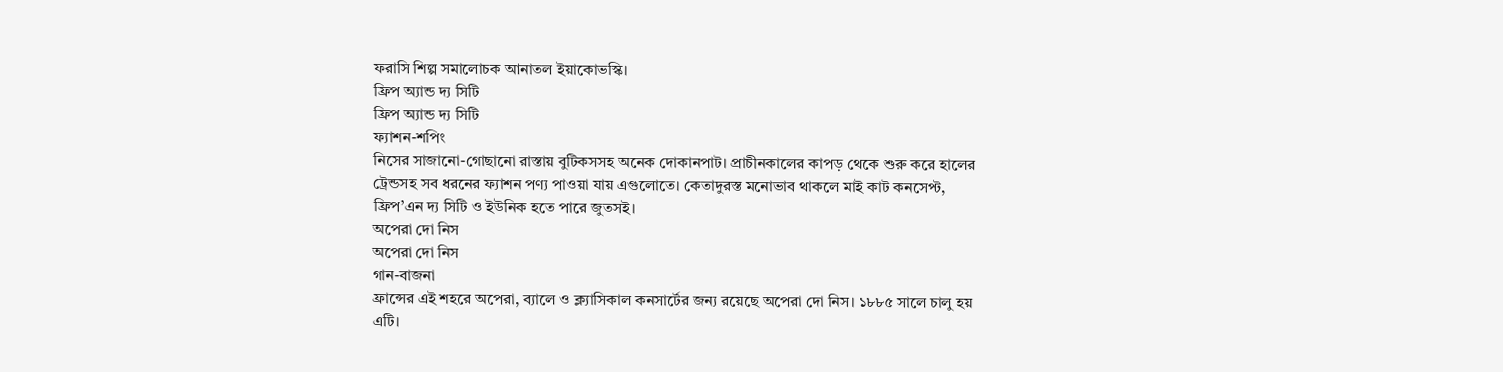ফরাসি শিল্প সমালোচক আনাতল ইয়াকোভস্কি।
ফ্রিপ অ্যান্ড দ্য সিটি
ফ্রিপ অ্যান্ড দ্য সিটি
ফ্যাশন-শপিং
নিসের সাজানো-গোছানো রাস্তায় বুটিকসসহ অনেক দোকানপাট। প্রাচীনকালের কাপড় থেকে শুরু করে হালের ট্রেন্ডসহ সব ধরনের ফ্যাশন পণ্য পাওয়া যায় এগুলোতে। কেতাদুরস্ত মনোভাব থাকলে মাই কাট কনসেপ্ট, ফ্রিপ’এন দ্য সিটি ও ইউনিক হতে পারে জুতসই।
অপেরা দো নিস
অপেরা দো নিস
গান-বাজনা
ফ্রান্সের এই শহরে অপেরা, ব্যালে ও ক্ল্যাসিকাল কনসার্টের জন্য রয়েছে অপেরা দো নিস। ১৮৮৫ সালে চালু হয় এটি।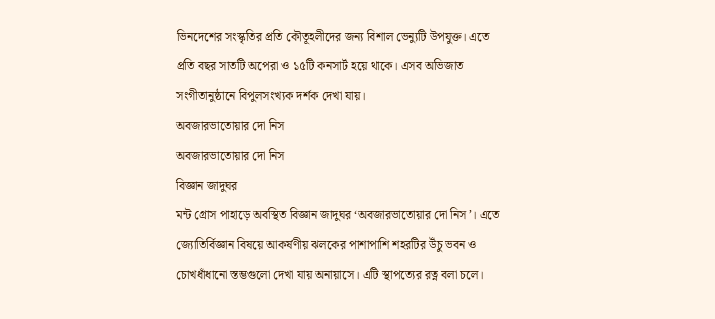ভিনদেশের সংস্কৃতির প্রতি কৌতূহলীদের জন্য বিশাল ভেন্যুটি উপযুক্ত। এতে প্রতি বছর সাতটি অপেরা ও ১৫টি কনসার্ট হয়ে থাকে। এসব অভিজাত সংগীতানুষ্ঠানে বিপুলসংখ্যক দর্শক দেখা যায়।
অবজারভাতোয়ার দো নিস
অবজারভাতোয়ার দো নিস
বিজ্ঞান জাদুঘর
মন্ট গ্রোস পাহাড়ে অবস্থিত বিজ্ঞান জাদুঘর ‘অবজারভাতোয়ার দো নিস’। এতে জ্যোতির্বিজ্ঞান বিষয়ে আকর্ষণীয় ঝলকের পাশাপাশি শহরটির উঁচু ভবন ও চোখধাঁধানো স্তম্ভগুলো দেখা যায় অনায়াসে। এটি স্থাপত্যের রত্ন বলা চলে।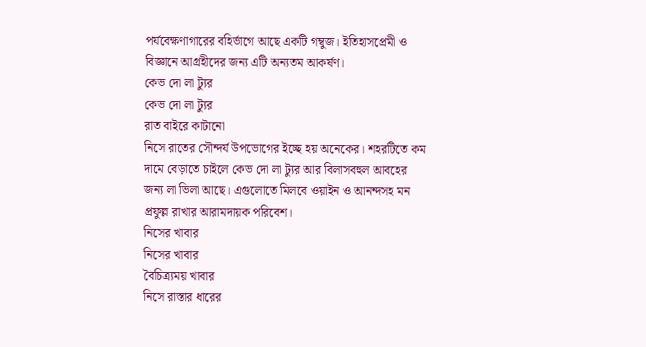পর্যবেক্ষণাগারের বহির্ভাগে আছে একটি গম্বুজ। ইতিহাসপ্রেমী ও বিজ্ঞানে আগ্রহীদের জন্য এটি অন্যতম আকর্ষণ।
কেভ দো লা ট্যুর
কেভ দো লা ট্যুর
রাত বাইরে কাটানো
নিসে রাতের সৌন্দর্য উপভোগের ইচ্ছে হয় অনেকের। শহরটিতে কম দামে বেড়াতে চাইলে কেভ দো লা ট্যুর আর বিলাসবহুল আবহের জন্য লা ভিলা আছে। এগুলোতে মিলবে ওয়াইন ও আনন্দসহ মন প্রফুল্ল রাখার আরামদায়ক পরিবেশ।
নিসের খাবার
নিসের খাবার
বৈচিত্র্যময় খাবার
নিসে রাস্তার ধারের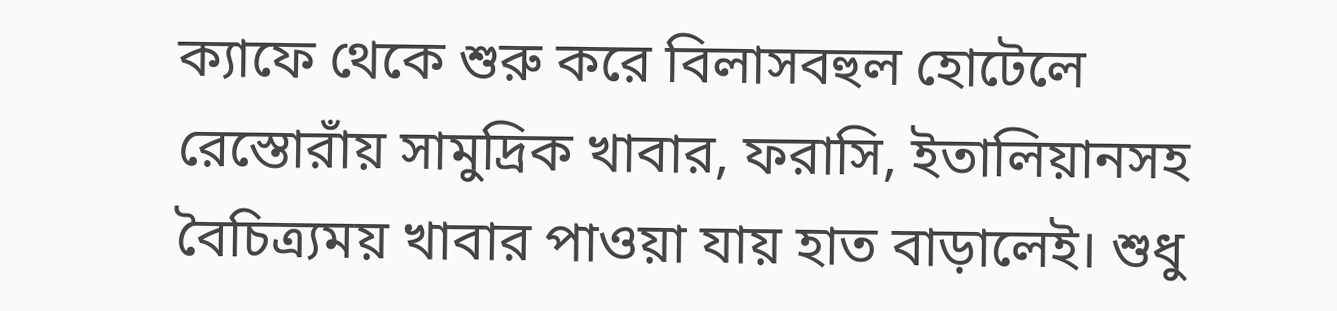ক্যাফে থেকে শুরু করে বিলাসবহুল হোটেলে রেস্তোরাঁয় সামুদ্রিক খাবার, ফরাসি, ইতালিয়ানসহ বৈচিত্র্যময় খাবার পাওয়া যায় হাত বাড়ালেই। শুধু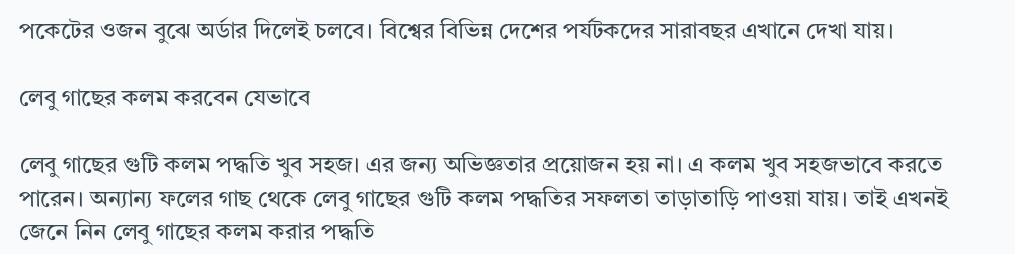পকেটের ওজন বুঝে অর্ডার দিলেই চলবে। বিশ্বের বিভিন্ন দেশের পর্যটকদের সারাবছর এখানে দেখা যায়।

লেবু গাছের কলম করবেন যেভাবে

লেবু গাছের গুটি কলম পদ্ধতি খুব সহজ। এর জন্য অভিজ্ঞতার প্রয়োজন হয় না। এ কলম খুব সহজভাবে করতে পারেন। অন্যান্য ফলের গাছ থেকে লেবু গাছের গুটি কলম পদ্ধতির সফলতা তাড়াতাড়ি পাওয়া যায়। তাই এখনই জেনে নিন লেবু গাছের কলম করার পদ্ধতি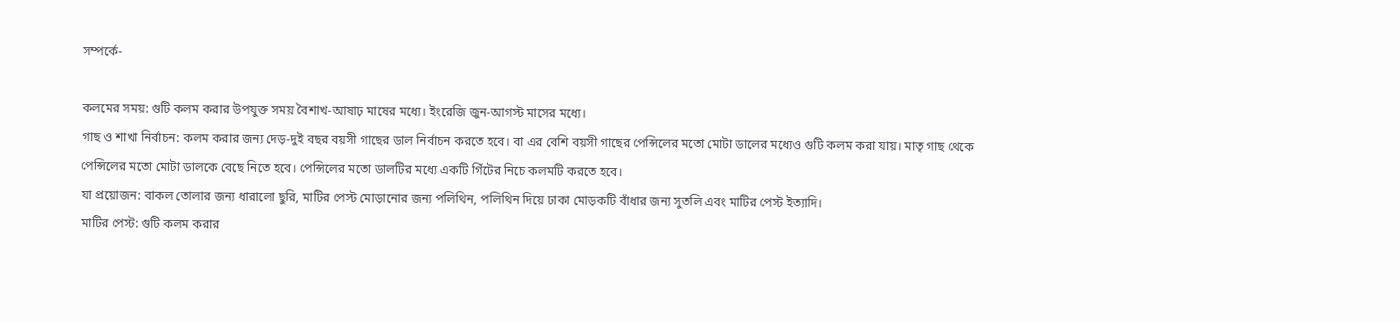সম্পর্কে-

কলমের সময়: গুটি কলম করার উপযুক্ত সময় বৈশাখ-আষাঢ় মাষের মধ্যে। ইংরেজি জুন-আগস্ট মাসের মধ্যে।
গাছ ও শাখা নির্বাচন: কলম করার জন্য দেড়-দুই বছর বয়সী গাছের ডাল নির্বাচন করতে হবে। বা এর বেশি বয়সী গাছের পেন্সিলের মতো মোটা ডালের মধ্যেও গুটি কলম করা যায়। মাতৃ গাছ থেকে পেন্সিলের মতো মোটা ডালকে বেছে নিতে হবে। পেন্সিলের মতো ডালটির মধ্যে একটি গিঁটের নিচে কলমটি করতে হবে।
যা প্রয়োজন: বাকল তোলার জন্য ধারালো ছুরি, মাটির পেস্ট মোড়ানোর জন্য পলিথিন, পলিথিন দিয়ে ঢাকা মোড়কটি বাঁধার জন্য সুতলি এবং মাটির পেস্ট ইত্যাদি।
মাটির পেস্ট: গুটি কলম করার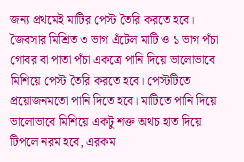জন্য প্রথমেই মাটির পেস্ট তৈরি করতে হবে। জৈবসার মিশ্রিত ৩ ভাগ এঁটেল মাটি ও ১ ভাগ পঁচা গোবর বা পাতা পঁচা একত্রে পানি দিয়ে ভালোভাবে মিশিয়ে পেস্ট তৈরি করতে হবে। পেস্টটিতে প্রয়োজনমতো পানি দিতে হবে। মাটিতে পানি দিয়ে ভালোভাবে মিশিয়ে একটু শক্ত অথচ হাত দিয়ে টিপলে নরম হবে, এরকম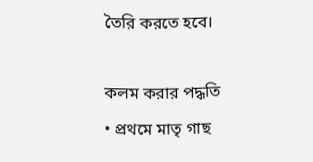তৈরি করতে হবে।

কলম করার পদ্ধতি
• প্রথমে মাতৃ গাছ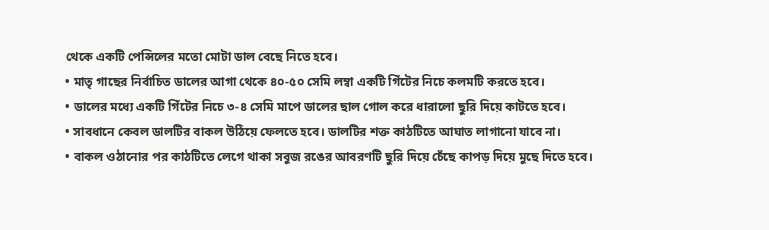থেকে একটি পেন্সিলের মতো মোটা ডাল বেছে নিতে হবে।
• মাতৃ গাছের নির্বাচিত ডালের আগা থেকে ৪০-৫০ সেমি লম্বা একটি গিঁটের নিচে কলমটি করতে হবে।
• ডালের মধ্যে একটি গিঁটের নিচে ৩-৪ সেমি মাপে ডালের ছাল গোল করে ধারালো ছুরি দিয়ে কাটতে হবে।
• সাবধানে কেবল ডালটির বাকল উঠিয়ে ফেলতে হবে। ডালটির শক্ত কাঠটিতে আঘাত লাগানো যাবে না।
• বাকল ওঠানোর পর কাঠটিতে লেগে থাকা সবুজ রঙের আবরণটি ছুরি দিয়ে চেঁছে কাপড় দিয়ে মুছে দিতে হবে।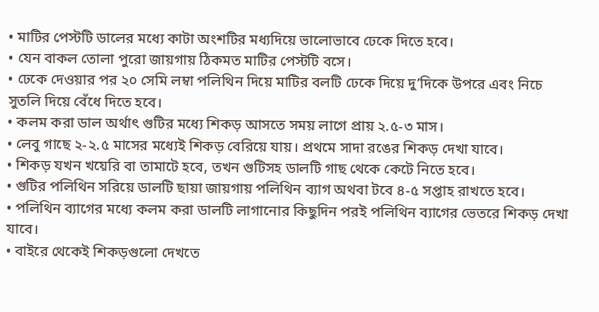• মাটির পেস্টটি ডালের মধ্যে কাটা অংশটির মধ্যদিয়ে ভালোভাবে ঢেকে দিতে হবে।
• যেন বাকল তোলা পুরো জায়গায় ঠিকমত মাটির পেস্টটি বসে।
• ঢেকে দেওয়ার পর ২০ সেমি লম্বা পলিথিন দিয়ে মাটির বলটি ঢেকে দিয়ে দু’দিকে উপরে এবং নিচে সুতলি দিয়ে বেঁধে দিতে হবে।
• কলম করা ডাল অর্থাৎ গুটির মধ্যে শিকড় আসতে সময় লাগে প্রায় ২.৫-৩ মাস।
• লেবু গাছে ২-২.৫ মাসের মধ্যেই শিকড় বেরিয়ে যায়। প্রথমে সাদা রঙের শিকড় দেখা যাবে।
• শিকড় যখন খয়েরি বা তামাটে হবে, তখন গুটিসহ ডালটি গাছ থেকে কেটে নিতে হবে।
• গুটির পলিথিন সরিয়ে ডালটি ছায়া জায়গায় পলিথিন ব্যাগ অথবা টবে ৪-৫ সপ্তাহ রাখতে হবে।
• পলিথিন ব্যাগের মধ্যে কলম করা ডালটি লাগানোর কিছুদিন পরই পলিথিন ব্যাগের ভেতরে শিকড় দেখা যাবে।
• বাইরে থেকেই শিকড়গুলো দেখতে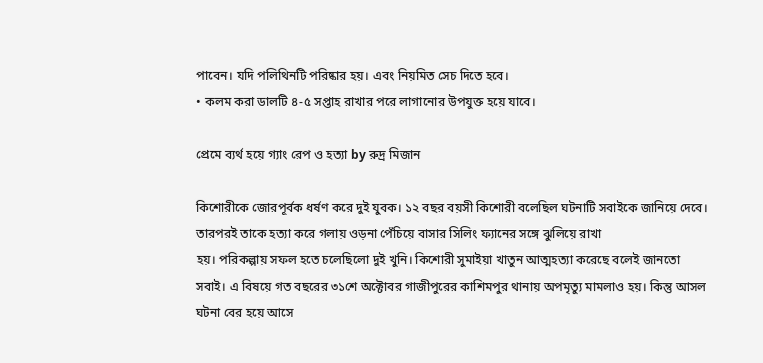পাবেন। যদি পলিথিনটি পরিষ্কার হয়। এবং নিয়মিত সেচ দিতে হবে।
• কলম করা ডালটি ৪-৫ সপ্তাহ রাখার পরে লাগানোর উপযুক্ত হয়ে যাবে।

প্রেমে ব্যর্থ হয়ে গ্যাং রেপ ও হত্যা by রুদ্র মিজান

কিশোরীকে জোরপূর্বক ধর্ষণ করে দুই যুবক। ১২ বছর বয়সী কিশোরী বলেছিল ঘটনাটি সবাইকে জানিয়ে দেবে। তারপরই তাকে হত্যা করে গলায় ওড়না পেঁচিয়ে বাসার সিলিং ফ্যানের সঙ্গে ঝুলিয়ে রাখা
হয়। পরিকল্পায় সফল হতে চলেছিলো দুই খুনি। কিশোরী সুমাইয়া খাতুন আত্মহত্যা করেছে বলেই জানতো সবাই। এ বিষয়ে গত বছরের ৩১শে অক্টোবর গাজীপুরের কাশিমপুর থানায় অপমৃত্যু মামলাও হয়। কিন্তু আসল ঘটনা বের হয়ে আসে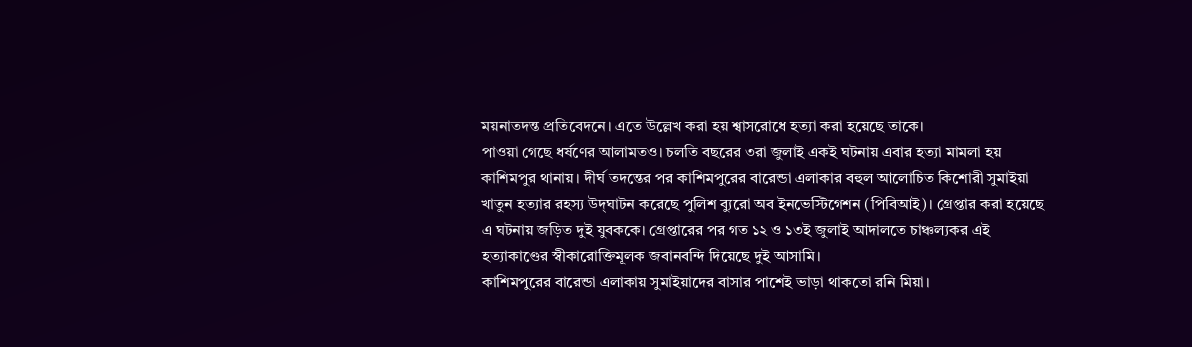ময়নাতদন্ত প্রতিবেদনে। এতে উল্লেখ করা হয় শ্বাসরোধে হত্যা করা হয়েছে তাকে।
পাওয়া গেছে ধর্ষণের আলামতও। চলতি বছরের ৩রা জুলাই একই ঘটনায় এবার হত্যা মামলা হয় কাশিমপুর থানায়। দীর্ঘ তদন্তের পর কাশিমপুরের বারেন্ডা এলাকার বহুল আলোচিত কিশোরী সুমাইয়া খাতুন হত্যার রহস্য উদ্‌ঘাটন করেছে পুলিশ ব্যুরো অব ইনভেস্টিগেশন (পিবিআই)। গ্রেপ্তার করা হয়েছে এ ঘটনায় জড়িত দুই যুবককে। গ্রেপ্তারের পর গত ১২ ও ১৩ই জুলাই আদালতে চাঞ্চল্যকর এই হত্যাকাণ্ডের স্বীকারোক্তিমূলক জবানবন্দি দিয়েছে দুই আসামি।
কাশিমপুরের বারেন্ডা এলাকায় সুমাইয়াদের বাসার পাশেই ভাড়া থাকতো রনি মিয়া।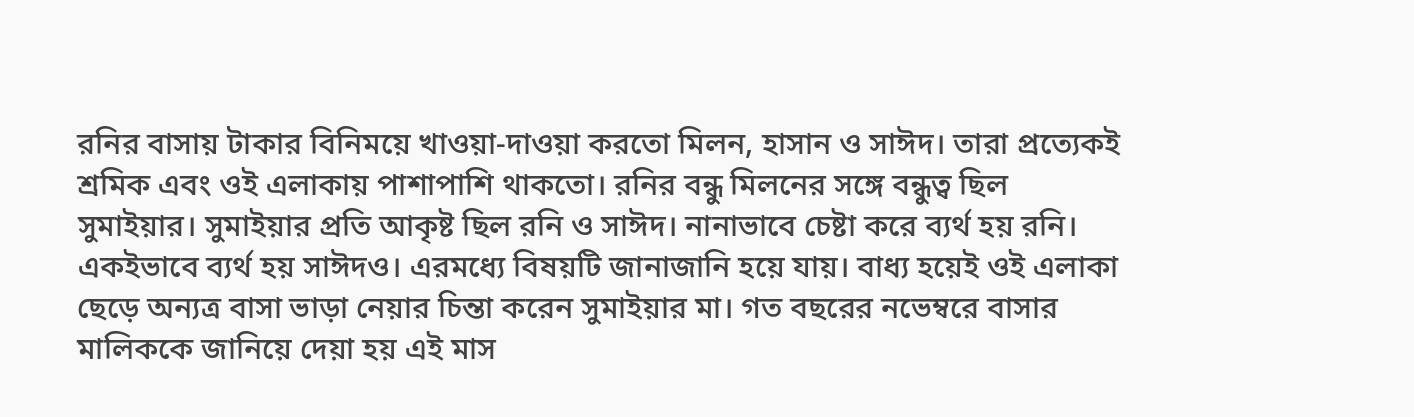রনির বাসায় টাকার বিনিময়ে খাওয়া-দাওয়া করতো মিলন, হাসান ও সাঈদ। তারা প্রত্যেকই শ্রমিক এবং ওই এলাকায় পাশাপাশি থাকতো। রনির বন্ধু মিলনের সঙ্গে বন্ধুত্ব ছিল সুমাইয়ার। সুমাইয়ার প্রতি আকৃষ্ট ছিল রনি ও সাঈদ। নানাভাবে চেষ্টা করে ব্যর্থ হয় রনি। একইভাবে ব্যর্থ হয় সাঈদও। এরমধ্যে বিষয়টি জানাজানি হয়ে যায়। বাধ্য হয়েই ওই এলাকা ছেড়ে অন্যত্র বাসা ভাড়া নেয়ার চিন্তা করেন সুমাইয়ার মা। গত বছরের নভেম্বরে বাসার মালিককে জানিয়ে দেয়া হয় এই মাস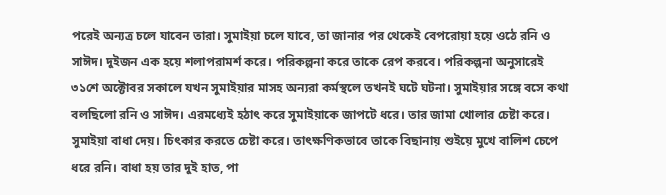পরেই অন্যত্র চলে যাবেন তারা। সুমাইয়া চলে যাবে, তা জানার পর থেকেই বেপরোয়া হয়ে ওঠে রনি ও সাঈদ। দুইজন এক হয়ে শলাপরামর্শ করে। পরিকল্পনা করে তাকে রেপ করবে। পরিকল্পনা অনুসারেই ৩১শে অক্টোবর সকালে যখন সুমাইয়ার মাসহ অন্যরা কর্মস্থলে তখনই ঘটে ঘটনা। সুমাইয়ার সঙ্গে বসে কথা বলছিলো রনি ও সাঈদ। এরমধ্যেই হঠাৎ করে সুমাইয়াকে জাপটে ধরে। তার জামা খোলার চেষ্টা করে। সুমাইয়া বাধা দেয়। চিৎকার করতে চেষ্টা করে। তাৎক্ষণিকভাবে তাকে বিছানায় শুইয়ে মুখে বালিশ চেপে ধরে রনি। বাধা হয় তার দুই হাত, পা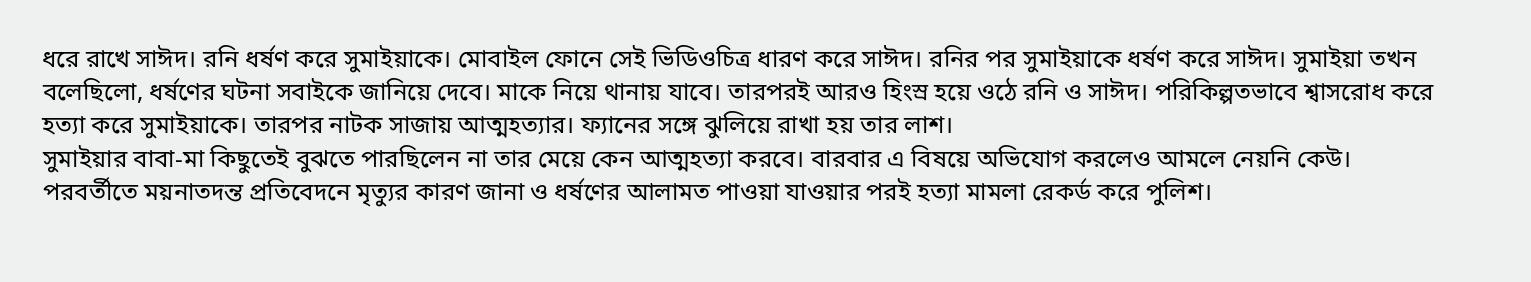ধরে রাখে সাঈদ। রনি ধর্ষণ করে সুমাইয়াকে। মোবাইল ফোনে সেই ভিডিওচিত্র ধারণ করে সাঈদ। রনির পর সুমাইয়াকে ধর্ষণ করে সাঈদ। সুমাইয়া তখন বলেছিলো, ধর্ষণের ঘটনা সবাইকে জানিয়ে দেবে। মাকে নিয়ে থানায় যাবে। তারপরই আরও হিংস্র হয়ে ওঠে রনি ও সাঈদ। পরিকিল্পতভাবে শ্বাসরোধ করে হত্যা করে সুমাইয়াকে। তারপর নাটক সাজায় আত্মহত্যার। ফ্যানের সঙ্গে ঝুলিয়ে রাখা হয় তার লাশ।
সুমাইয়ার বাবা-মা কিছুতেই বুঝতে পারছিলেন না তার মেয়ে কেন আত্মহত্যা করবে। বারবার এ বিষয়ে অভিযোগ করলেও আমলে নেয়নি কেউ। পরবর্তীতে ময়নাতদন্ত প্রতিবেদনে মৃত্যুর কারণ জানা ও ধর্ষণের আলামত পাওয়া যাওয়ার পরই হত্যা মামলা রেকর্ড করে পুলিশ।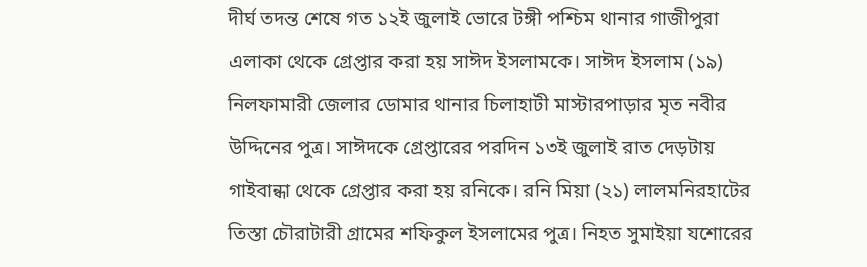দীর্ঘ তদন্ত শেষে গত ১২ই জুলাই ভোরে টঙ্গী পশ্চিম থানার গাজীপুরা এলাকা থেকে গ্রেপ্তার করা হয় সাঈদ ইসলামকে। সাঈদ ইসলাম (১৯) নিলফামারী জেলার ডোমার থানার চিলাহাটী মাস্টারপাড়ার মৃত নবীর উদ্দিনের পুত্র। সাঈদকে গ্রেপ্তারের পরদিন ১৩ই জুলাই রাত দেড়টায় গাইবান্ধা থেকে গ্রেপ্তার করা হয় রনিকে। রনি মিয়া (২১) লালমনিরহাটের তিস্তা চৌরাটারী গ্রামের শফিকুল ইসলামের পুত্র। নিহত সুমাইয়া যশোরের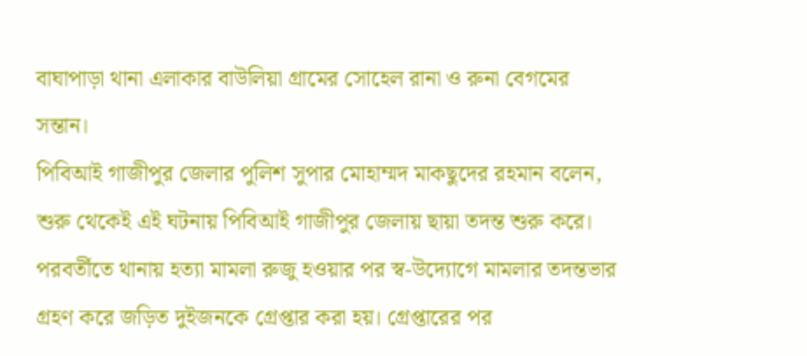বাঘাপাড়া থানা এলাকার বাউলিয়া গ্রামের সোহেল রানা ও রুনা বেগমের সন্তান।
পিবিআই গাজীপুর জেলার পুলিশ সুপার মোহাম্মদ মাকছুদের রহমান বলেন, শুরু থেকেই এই ঘটনায় পিবিআই গাজীপুর জেলায় ছায়া তদন্ত শুরু করে। পরবর্তীতে থানায় হত্যা মামলা রুজু হওয়ার পর স্ব-উদ্যোগে মামলার তদন্তভার গ্রহণ করে জড়িত দুইজনকে গ্রেপ্তার করা হয়। গ্রেপ্তারের পর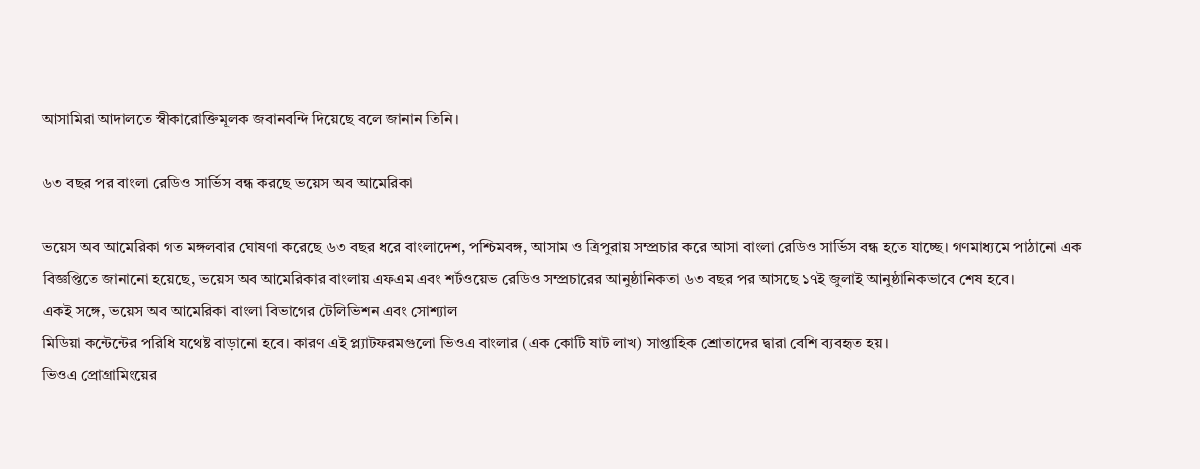আসামিরা আদালতে স্বীকারোক্তিমূলক জবানবন্দি দিয়েছে বলে জানান তিনি।

৬৩ বছর পর বাংলা রেডিও সার্ভিস বন্ধ করছে ভয়েস অব আমেরিকা

ভয়েস অব আমেরিকা গত মঙ্গলবার ঘোষণা করেছে ৬৩ বছর ধরে বাংলাদেশ, পশ্চিমবঙ্গ, আসাম ও ত্রিপুরায় সম্প্রচার করে আসা বাংলা রেডিও সার্ভিস বন্ধ হতে যাচ্ছে। গণমাধ্যমে পাঠানো এক বিজ্ঞপ্তিতে জানানো হয়েছে, ভয়েস অব আমেরিকার বাংলায় এফএম এবং শর্টওয়েভ রেডিও সম্প্রচারের আনুষ্ঠানিকতা ৬৩ বছর পর আসছে ১৭ই জুলাই আনুষ্ঠানিকভাবে শেষ হবে।
একই সঙ্গে, ভয়েস অব আমেরিকা বাংলা বিভাগের টেলিভিশন এবং সোশ্যাল
মিডিয়া কন্টেন্টের পরিধি যথেষ্ট বাড়ানো হবে। কারণ এই প্ল্যাটফরমগুলো ভিওএ বাংলার (এক কোটি ষাট লাখ) সাপ্তাহিক শ্রোতাদের দ্বারা বেশি ব্যবহৃত হয়।
ভিওএ প্রোগ্রামিংয়ের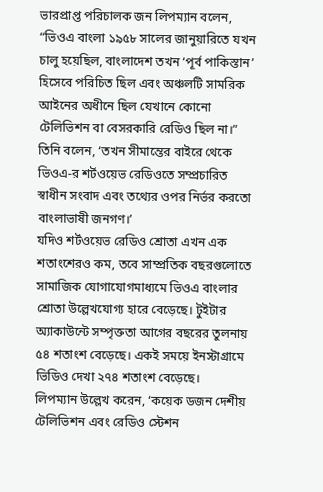ভারপ্রাপ্ত পরিচালক জন লিপম্যান বলেন, “ভিওএ বাংলা ১৯৫৮ সালের জানুয়ারিতে যখন চালু হয়েছিল, বাংলাদেশ তখন ‘পূর্ব পাকিস্তান’ হিসেবে পরিচিত ছিল এবং অঞ্চলটি সামরিক আইনের অধীনে ছিল যেখানে কোনো টেলিভিশন বা বেসরকারি রেডিও ছিল না।”
তিনি বলেন, ‘তখন সীমান্তের বাইরে থেকে ভিওএ-র শর্টওয়েভ রেডিওতে সম্প্রচারিত স্বাধীন সংবাদ এবং তথ্যের ওপর নির্ভর করতো বাংলাভাষী জনগণ।’
যদিও শর্টওয়েভ রেডিও শ্রোতা এখন এক শতাংশেরও কম, তবে সাম্প্রতিক বছরগুলোতে সামাজিক যোগাযোগমাধ্যমে ভিওএ বাংলার শ্রোতা উল্লেখযোগ্য হারে বেড়েছে। টুইটার অ্যাকাউন্টে সম্পৃক্ততা আগের বছরের তুলনায় ৫৪ শতাংশ বেড়েছে। একই সময়ে ইনস্টাগ্রামে ভিডিও দেখা ২৭৪ শতাংশ বেড়েছে।
লিপম্যান উল্লেখ করেন, ‘কয়েক ডজন দেশীয় টেলিভিশন এবং রেডিও স্টেশন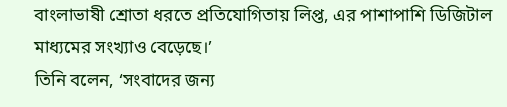বাংলাভাষী শ্রোতা ধরতে প্রতিযোগিতায় লিপ্ত, এর পাশাপাশি ডিজিটাল মাধ্যমের সংখ্যাও বেড়েছে।’
তিনি বলেন, ‘সংবাদের জন্য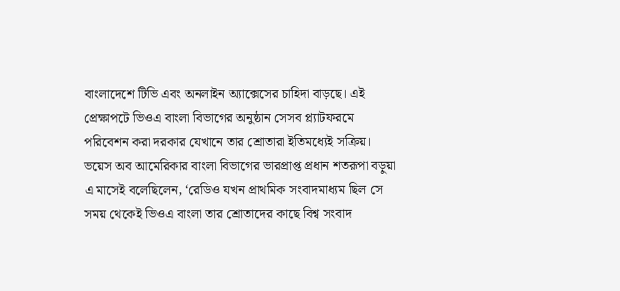বাংলাদেশে টিভি এবং অনলাইন অ্যাক্সেসের চাহিদা বাড়ছে। এই প্রেক্ষাপটে ভিওএ বাংলা বিভাগের অনুষ্ঠান সেসব প্ল্যাটফরমে পরিবেশন করা দরকার যেখানে তার শ্রোতারা ইতিমধ্যেই সক্রিয়।
ভয়েস অব আমেরিকার বাংলা বিভাগের ভারপ্রাপ্ত প্রধান শতরূপা বড়ুয়া এ মাসেই বলেছিলেন, ‘রেডিও যখন প্রাথমিক সংবাদমাধ্যম ছিল সে সময় থেকেই ভিওএ বাংলা তার শ্রোতাদের কাছে বিশ্ব সংবাদ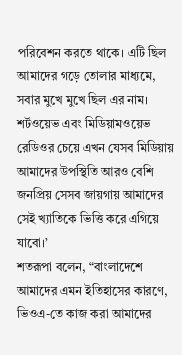পরিবেশন করতে থাকে। এটি ছিল আমাদের গড়ে তোলার মাধ্যমে, সবার মুখে মুখে ছিল এর নাম। শর্টওয়েভ এবং মিডিয়ামওয়েভ রেডিওর চেয়ে এখন যেসব মিডিয়ায় আমাদের উপস্থিতি আরও বেশি জনপ্রিয় সেসব জায়গায় আমাদের সেই খ্যাতিকে ভিত্তি করে এগিয়ে যাবো।’
শতরূপা বলেন, “বাংলাদেশে আমাদের এমন ইতিহাসের কারণে, ভিওএ-তে কাজ করা আমাদের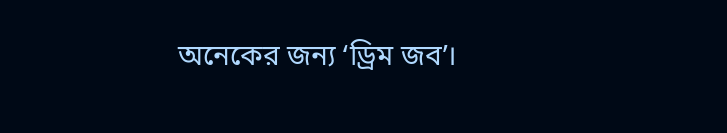অনেকের জন্য ‘ড্রিম জব’।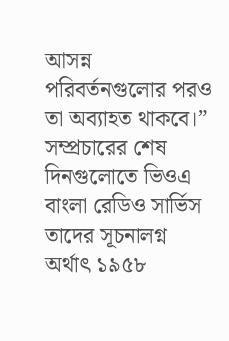আসন্ন পরিবর্তনগুলোর পরও তা অব্যাহত থাকবে।”
সম্প্রচারের শেষ দিনগুলোতে ভিওএ বাংলা রেডিও সার্ভিস তাদের সূচনালগ্ন অর্থাৎ ১৯৫৮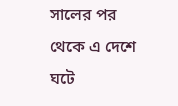সালের পর থেকে এ দেশে ঘটে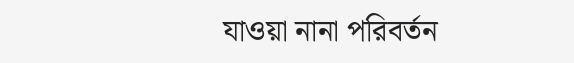যাওয়া নানা পরিবর্তন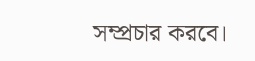সম্প্রচার করবে।